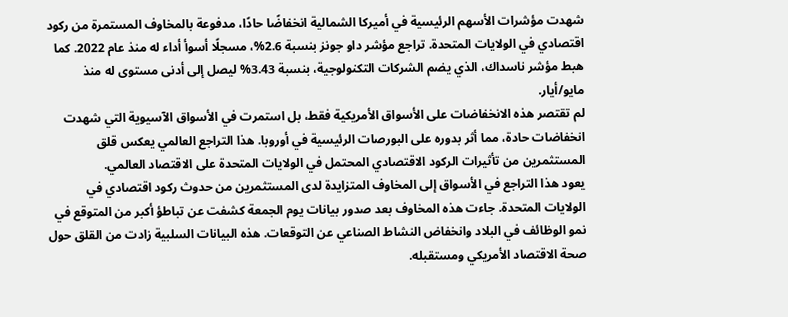شهدت مؤشرات الأسهم الرئيسية في أميركا الشمالية انخفاضًا حادًا، مدفوعة بالمخاوف المستمرة من ركود اقتصادي في الولايات المتحدة. تراجع مؤشر داو جونز بنسبة 2.6%، مسجلًا أسوأ أداء له منذ عام 2022. كما هبط مؤشر ناسداك، الذي يضم الشركات التكنولوجية، بنسبة 3.43% ليصل إلى أدنى مستوى له منذ مايو/أيار.
لم تقتصر هذه الانخفاضات على الأسواق الأمريكية فقط، بل استمرت في الأسواق الآسيوية التي شهدت انخفاضات حادة، مما أثر بدوره على البورصات الرئيسية في أوروبا. هذا التراجع العالمي يعكس قلق المستثمرين من تأثيرات الركود الاقتصادي المحتمل في الولايات المتحدة على الاقتصاد العالمي.
يعود هذا التراجع في الأسواق إلى المخاوف المتزايدة لدى المستثمرين من حدوث ركود اقتصادي في الولايات المتحدة. جاءت هذه المخاوف بعد صدور بيانات يوم الجمعة كشفت عن تباطؤ أكبر من المتوقع في نمو الوظائف في البلاد وانخفاض النشاط الصناعي عن التوقعات. هذه البيانات السلبية زادت من القلق حول صحة الاقتصاد الأمريكي ومستقبله.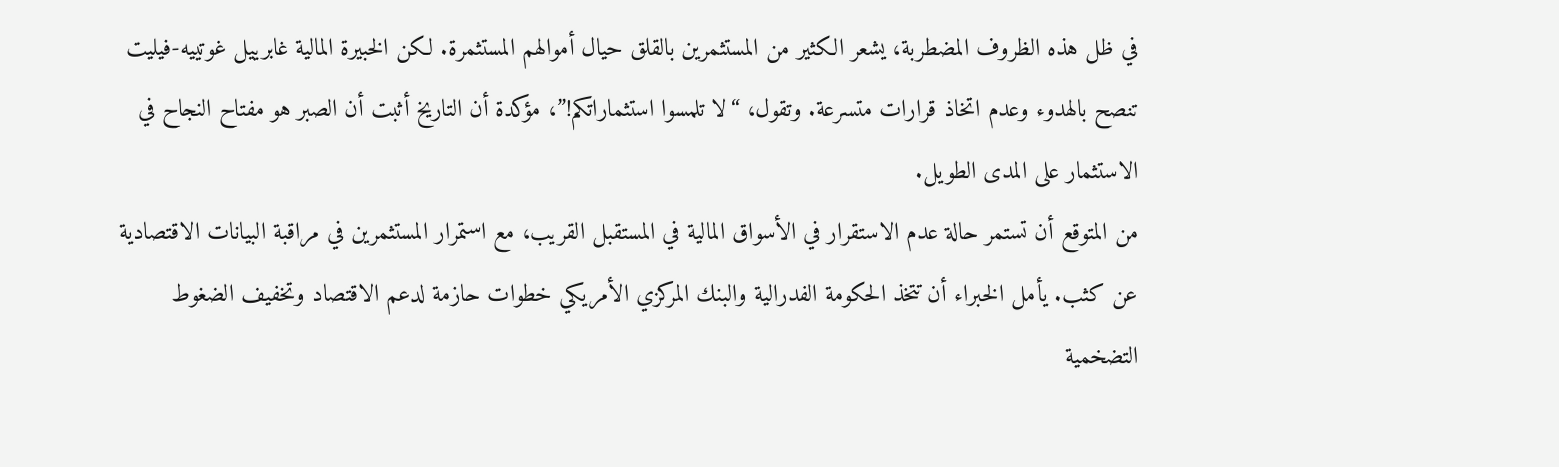في ظل هذه الظروف المضطربة، يشعر الكثير من المستثمرين بالقلق حيال أموالهم المستثمرة. لكن الخبيرة المالية غابرييل غوتييه-فيليت تنصح بالهدوء وعدم اتخاذ قرارات متسرعة. وتقول، “لا تلمسوا استثماراتكم!”، مؤكدة أن التاريخ أثبت أن الصبر هو مفتاح النجاح في الاستثمار على المدى الطويل.
من المتوقع أن تستمر حالة عدم الاستقرار في الأسواق المالية في المستقبل القريب، مع استمرار المستثمرين في مراقبة البيانات الاقتصادية عن كثب. يأمل الخبراء أن تتخذ الحكومة الفدرالية والبنك المركزي الأمريكي خطوات حازمة لدعم الاقتصاد وتخفيف الضغوط التضخمية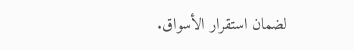لضمان استقرار الأسواق.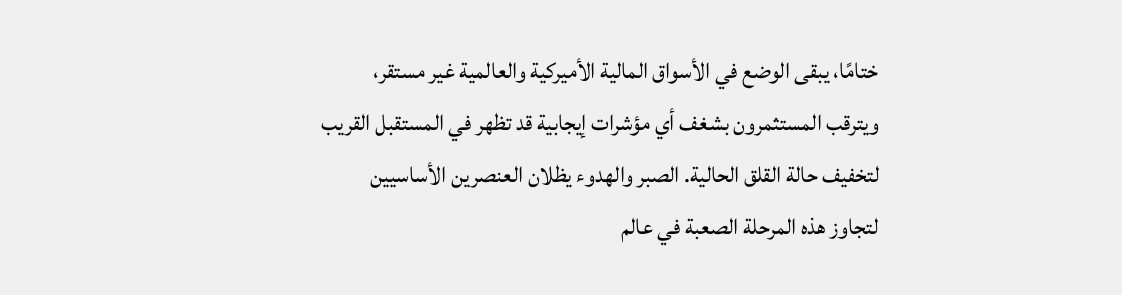ختامًا، يبقى الوضع في الأسواق المالية الأميركية والعالمية غير مستقر، ويترقب المستثمرون بشغف أي مؤشرات إيجابية قد تظهر في المستقبل القريب لتخفيف حالة القلق الحالية. الصبر والهدوء يظلان العنصرين الأساسيين لتجاوز هذه المرحلة الصعبة في عالم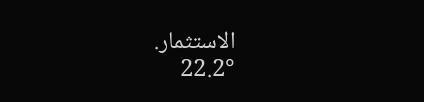الاستثمار.
22.2°